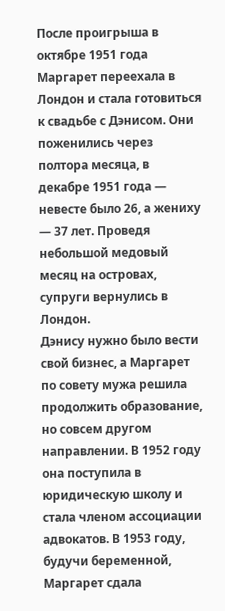После проигрыша в октябре 1951 года Маргарет переехала в Лондон и стала готовиться к свадьбе с Дэнисом. Они поженились через полтора месяца, в декабре 1951 года — невесте было 26, а жениху — 37 лет. Проведя небольшой медовый месяц на островах, супруги вернулись в Лондон.
Дэнису нужно было вести свой бизнес, а Маргарет по совету мужа решила продолжить образование, но совсем другом направлении. В 1952 году она поступила в юридическую школу и стала членом ассоциации адвокатов. В 1953 году, будучи беременной, Маргарет сдала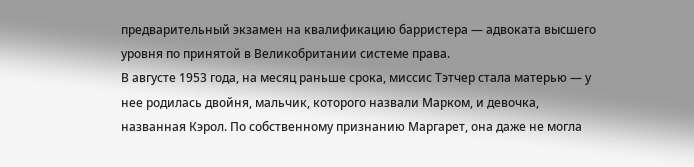предварительный экзамен на квалификацию барристера — адвоката высшего уровня по принятой в Великобритании системе права.
В августе 1953 года, на месяц раньше срока, миссис Тэтчер стала матерью — у нее родилась двойня, мальчик, которого назвали Марком, и девочка, названная Кэрол. По собственному признанию Маргарет, она даже не могла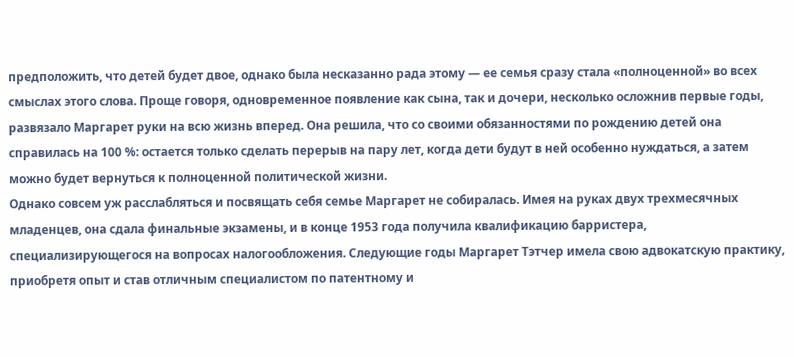предположить, что детей будет двое, однако была несказанно рада этому — ее семья сразу стала «полноценной» во всех смыслах этого слова. Проще говоря, одновременное появление как сына, так и дочери, несколько осложнив первые годы, развязало Маргарет руки на всю жизнь вперед. Она решила, что со своими обязанностями по рождению детей она справилась на 100 %: остается только сделать перерыв на пару лет, когда дети будут в ней особенно нуждаться, а затем можно будет вернуться к полноценной политической жизни.
Однако совсем уж расслабляться и посвящать себя семье Маргарет не собиралась. Имея на руках двух трехмесячных младенцев, она сдала финальные экзамены, и в конце 1953 года получила квалификацию барристера, специализирующегося на вопросах налогообложения. Следующие годы Маргарет Тэтчер имела свою адвокатскую практику, приобретя опыт и став отличным специалистом по патентному и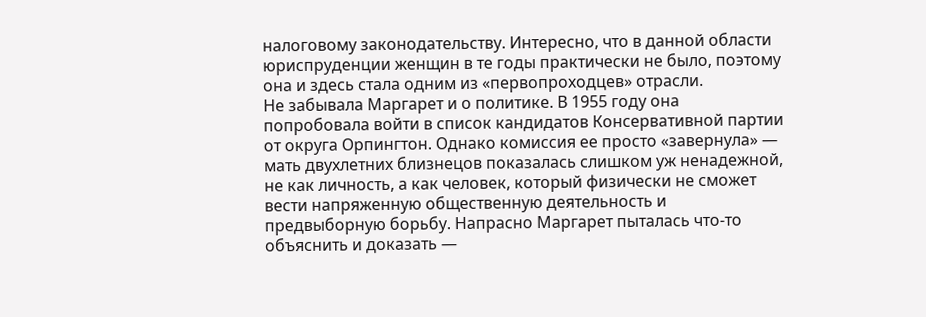налоговому законодательству. Интересно, что в данной области юриспруденции женщин в те годы практически не было, поэтому она и здесь стала одним из «первопроходцев» отрасли.
Не забывала Маргарет и о политике. В 1955 году она попробовала войти в список кандидатов Консервативной партии от округа Орпингтон. Однако комиссия ее просто «завернула» — мать двухлетних близнецов показалась слишком уж ненадежной, не как личность, а как человек, который физически не сможет вести напряженную общественную деятельность и предвыборную борьбу. Напрасно Маргарет пыталась что-то объяснить и доказать —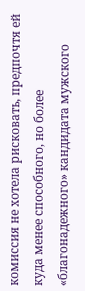комиссия не хотела рисковать, предпочтя ей куда менее способного, но более «благонадежного» кандидата мужского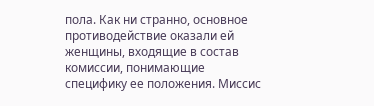пола. Как ни странно, основное противодействие оказали ей женщины, входящие в состав комиссии, понимающие специфику ее положения. Миссис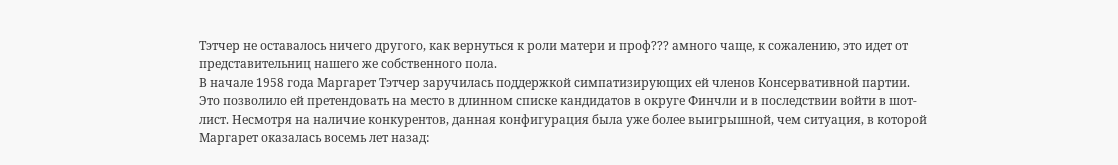Тэтчер не оставалось ничего другого, как вернуться к роли матери и проф??? амного чаще, к сожалению, это идет от представительниц нашего же собственного пола.
В начале 1958 года Маргарет Тэтчер заручилась поддержкой симпатизирующих ей членов Консервативной партии. Это позволило ей претендовать на место в длинном списке кандидатов в округе Финчли и в последствии войти в шот-лист. Несмотря на наличие конкурентов, данная конфигурация была уже более выигрышной, чем ситуация, в которой Маргарет оказалась восемь лет назад: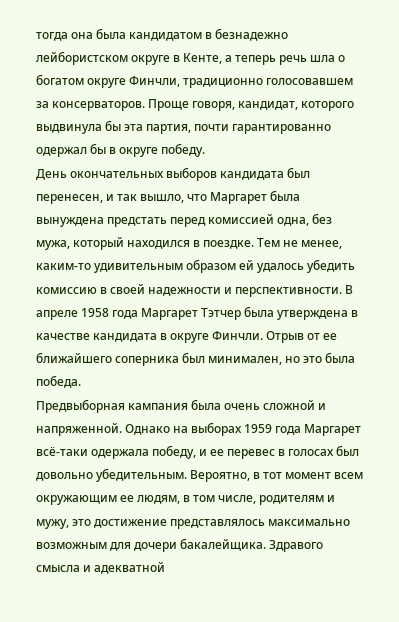тогда она была кандидатом в безнадежно лейбористском округе в Кенте, а теперь речь шла о богатом округе Финчли, традиционно голосовавшем за консерваторов. Проще говоря, кандидат, которого выдвинула бы эта партия, почти гарантированно одержал бы в округе победу.
День окончательных выборов кандидата был перенесен, и так вышло, что Маргарет была вынуждена предстать перед комиссией одна, без мужа, который находился в поездке. Тем не менее, каким-то удивительным образом ей удалось убедить комиссию в своей надежности и перспективности. В апреле 1958 года Маргарет Тэтчер была утверждена в качестве кандидата в округе Финчли. Отрыв от ее ближайшего соперника был минимален, но это была победа.
Предвыборная кампания была очень сложной и напряженной. Однако на выборах 1959 года Маргарет всё-таки одержала победу, и ее перевес в голосах был довольно убедительным. Вероятно, в тот момент всем окружающим ее людям, в том числе, родителям и мужу, это достижение представлялось максимально возможным для дочери бакалейщика. Здравого смысла и адекватной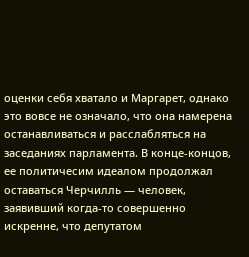оценки себя хватало и Маргарет, однако это вовсе не означало, что она намерена останавливаться и расслабляться на заседаниях парламента. В конце-концов, ее политичесим идеалом продолжал оставаться Черчилль — человек, заявивший когда-то совершенно искренне, что депутатом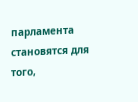парламента становятся для того,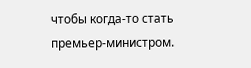чтобы когда-то стать премьер-министром.